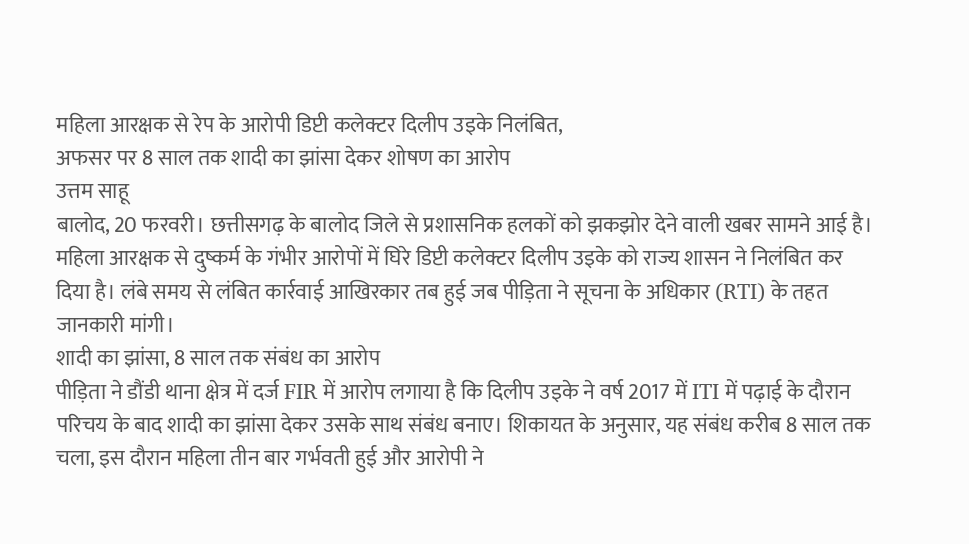महिला आरक्षक से रेप के आरोपी डिप्टी कलेक्टर दिलीप उइके निलंबित,
अफसर पर 8 साल तक शादी का झांसा देकर शोषण का आरोप
उत्तम साहू
बालोद, 20 फरवरी। छत्तीसगढ़ के बालोद जिले से प्रशासनिक हलकों को झकझोर देने वाली खबर सामने आई है। महिला आरक्षक से दुष्कर्म के गंभीर आरोपों में घिरे डिप्टी कलेक्टर दिलीप उइके को राज्य शासन ने निलंबित कर दिया है। लंबे समय से लंबित कार्रवाई आखिरकार तब हुई जब पीड़िता ने सूचना के अधिकार (RTI) के तहत जानकारी मांगी।
शादी का झांसा, 8 साल तक संबंध का आरोप
पीड़िता ने डौंडी थाना क्षेत्र में दर्ज FIR में आरोप लगाया है कि दिलीप उइके ने वर्ष 2017 में ITI में पढ़ाई के दौरान परिचय के बाद शादी का झांसा देकर उसके साथ संबंध बनाए। शिकायत के अनुसार, यह संबंध करीब 8 साल तक चला, इस दौरान महिला तीन बार गर्भवती हुई और आरोपी ने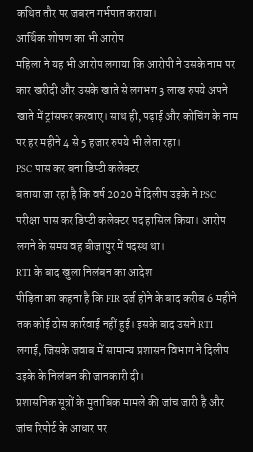कथित तौर पर जबरन गर्भपात कराया।
आर्थिक शोषण का भी आरोप
महिला ने यह भी आरोप लगाया कि आरोपी ने उसके नाम पर कार खरीदी और उसके खाते से लगभग 3 लाख रुपये अपने खाते में ट्रांसफर करवाए। साथ ही, पढ़ाई और कोचिंग के नाम पर हर महीने 4 से 5 हजार रुपये भी लेता रहा।
PSC पास कर बना डिप्टी कलेक्टर
बताया जा रहा है कि वर्ष 2020 में दिलीप उइके ने PSC परीक्षा पास कर डिप्टी कलेक्टर पद हासिल किया। आरोप लगने के समय वह बीजापुर में पदस्थ था।
RTI के बाद खुला निलंबन का आदेश
पीड़िता का कहना है कि FIR दर्ज होने के बाद करीब 6 महीने तक कोई ठोस कार्रवाई नहीं हुई। इसके बाद उसने RTI लगाई, जिसके जवाब में सामान्य प्रशासन विभाग ने दिलीप उइके के निलंबन की जानकारी दी।
प्रशासनिक सूत्रों के मुताबिक मामले की जांच जारी है और जांच रिपोर्ट के आधार पर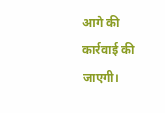आगे की कार्रवाई की जाएगी।